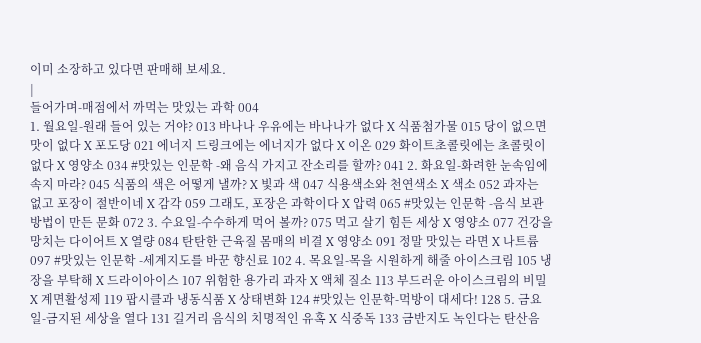이미 소장하고 있다면 판매해 보세요.
|
들어가며-매점에서 까먹는 맛있는 과학 004
1. 월요일-원래 들어 있는 거야? 013 바나나 우유에는 바나나가 없다 X 식품첨가물 015 당이 없으면 맛이 없다 X 포도당 021 에너지 드링크에는 에너지가 없다 X 이온 029 화이트초콜릿에는 초콜릿이 없다 X 영양소 034 #맛있는 인문학 -왜 음식 가지고 잔소리를 할까? 041 2. 화요일-화려한 눈속임에 속지 마라? 045 식품의 색은 어떻게 낼까? X 빛과 색 047 식용색소와 천연색소 X 색소 052 과자는 없고 포장이 절반이네 X 감각 059 그래도, 포장은 과학이다 X 압력 065 #맛있는 인문학 -음식 보관 방법이 만든 문화 072 3. 수요일-수수하게 먹어 볼까? 075 먹고 살기 힘든 세상 X 영양소 077 건강을 망치는 다이어트 X 열량 084 탄탄한 근육질 몸매의 비결 X 영양소 091 정말 맛있는 라면 X 나트륨 097 #맛있는 인문학 -세계지도를 바꾼 향신료 102 4. 목요일-목을 시원하게 해줄 아이스크림 105 냉장을 부탁해 X 드라이아이스 107 위험한 용가리 과자 X 액체 질소 113 부드러운 아이스크림의 비밀 X 계면활성제 119 팝시클과 냉동식품 X 상태변화 124 #맛있는 인문학-먹방이 대세다! 128 5. 금요일-금지된 세상을 열다 131 길거리 음식의 치명적인 유혹 X 식중독 133 금반지도 녹인다는 탄산음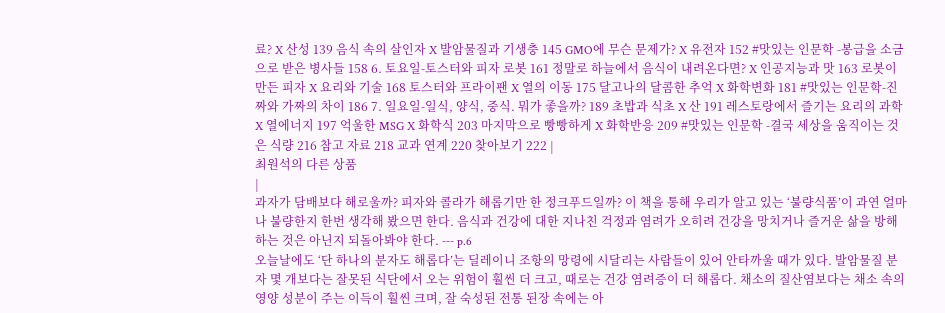료? X 산성 139 음식 속의 살인자 X 발암물질과 기생충 145 GMO에 무슨 문제가? X 유전자 152 #맛있는 인문학 -봉급을 소금으로 받은 병사들 158 6. 토요일-토스터와 피자 로봇 161 정말로 하늘에서 음식이 내려온다면? X 인공지능과 맛 163 로봇이 만든 피자 X 요리와 기술 168 토스터와 프라이팬 X 열의 이동 175 달고나의 달콤한 추억 X 화학변화 181 #맛있는 인문학-진짜와 가짜의 차이 186 7. 일요일-일식, 양식, 중식. 뭐가 좋을까? 189 초밥과 식초 X 산 191 레스토랑에서 즐기는 요리의 과학 X 열에너지 197 억울한 MSG X 화학식 203 마지막으로 빵빵하게 X 화학반응 209 #맛있는 인문학 -결국 세상을 움직이는 것은 식량 216 참고 자료 218 교과 연계 220 찾아보기 222 |
최원석의 다른 상품
|
과자가 담배보다 해로울까? 피자와 콜라가 해롭기만 한 정크푸드일까? 이 책을 통해 우리가 알고 있는 ‘불량식품’이 과연 얼마나 불량한지 한번 생각해 봤으면 한다. 음식과 건강에 대한 지나친 걱정과 염려가 오히려 건강을 망치거나 즐거운 삶을 방해하는 것은 아닌지 되돌아봐야 한다. --- p.6
오늘날에도 ‘단 하나의 분자도 해롭다’는 딜레이니 조항의 망령에 시달리는 사람들이 있어 안타까울 때가 있다. 발암물질 분자 몇 개보다는 잘못된 식단에서 오는 위험이 훨씬 더 크고, 때로는 건강 염려증이 더 해롭다. 채소의 질산염보다는 채소 속의 영양 성분이 주는 이득이 훨씬 크며, 잘 숙성된 전통 된장 속에는 아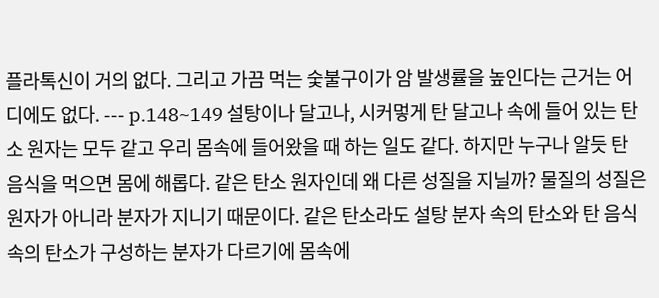플라톡신이 거의 없다. 그리고 가끔 먹는 숯불구이가 암 발생률을 높인다는 근거는 어디에도 없다. --- p.148~149 설탕이나 달고나, 시커멓게 탄 달고나 속에 들어 있는 탄소 원자는 모두 같고 우리 몸속에 들어왔을 때 하는 일도 같다. 하지만 누구나 알듯 탄 음식을 먹으면 몸에 해롭다. 같은 탄소 원자인데 왜 다른 성질을 지닐까? 물질의 성질은 원자가 아니라 분자가 지니기 때문이다. 같은 탄소라도 설탕 분자 속의 탄소와 탄 음식 속의 탄소가 구성하는 분자가 다르기에 몸속에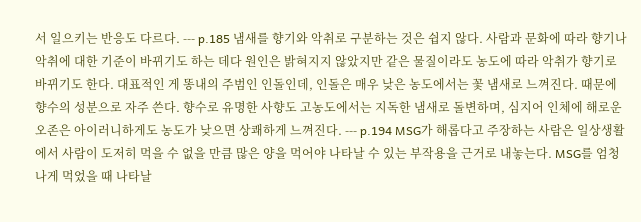서 일으키는 반응도 다르다. --- p.185 냄새를 향기와 악취로 구분하는 것은 쉽지 않다. 사람과 문화에 따라 향기나 악취에 대한 기준이 바뀌기도 하는 데다 원인은 밝혀지지 않았지만 같은 물질이라도 농도에 따라 악취가 향기로 바뀌기도 한다. 대표적인 게 똥내의 주범인 인돌인데, 인돌은 매우 낮은 농도에서는 꽃 냄새로 느껴진다. 때문에 향수의 성분으로 자주 쓴다. 향수로 유명한 사향도 고농도에서는 지독한 냄새로 돌변하며, 심지어 인체에 해로운 오존은 아이러니하게도 농도가 낮으면 상쾌하게 느껴진다. --- p.194 MSG가 해롭다고 주장하는 사람은 일상생활에서 사람이 도저히 먹을 수 없을 만큼 많은 양을 먹어야 나타날 수 있는 부작용을 근거로 내놓는다. MSG를 엄청나게 먹었을 때 나타날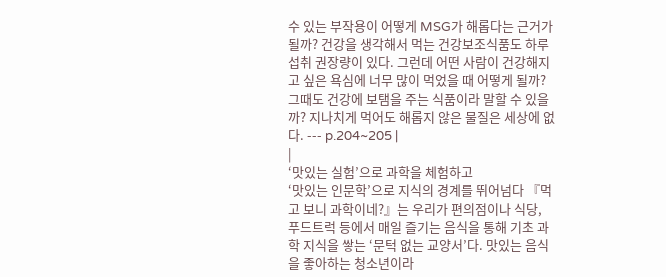수 있는 부작용이 어떻게 MSG가 해롭다는 근거가 될까? 건강을 생각해서 먹는 건강보조식품도 하루 섭취 권장량이 있다. 그런데 어떤 사람이 건강해지고 싶은 욕심에 너무 많이 먹었을 때 어떻게 될까? 그때도 건강에 보탬을 주는 식품이라 말할 수 있을까? 지나치게 먹어도 해롭지 않은 물질은 세상에 없다. --- p.204~205 |
|
‘맛있는 실험’으로 과학을 체험하고
‘맛있는 인문학’으로 지식의 경계를 뛰어넘다 『먹고 보니 과학이네?』는 우리가 편의점이나 식당, 푸드트럭 등에서 매일 즐기는 음식을 통해 기초 과학 지식을 쌓는 ‘문턱 없는 교양서’다. 맛있는 음식을 좋아하는 청소년이라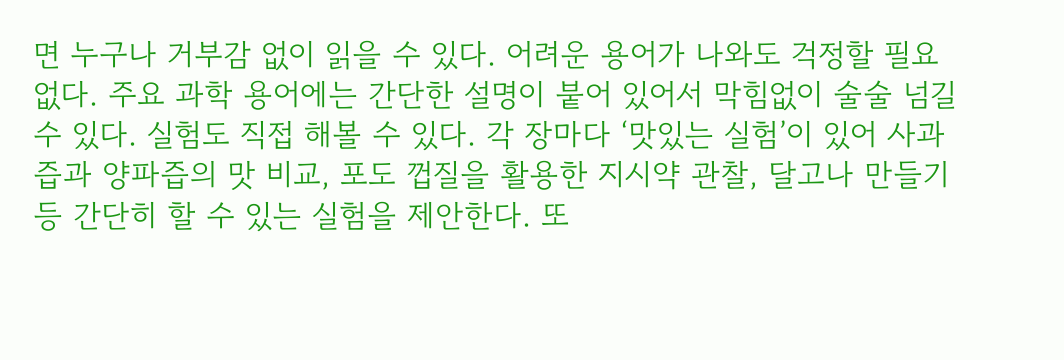면 누구나 거부감 없이 읽을 수 있다. 어려운 용어가 나와도 걱정할 필요 없다. 주요 과학 용어에는 간단한 설명이 붙어 있어서 막힘없이 술술 넘길 수 있다. 실험도 직접 해볼 수 있다. 각 장마다 ‘맛있는 실험’이 있어 사과즙과 양파즙의 맛 비교, 포도 껍질을 활용한 지시약 관찰, 달고나 만들기 등 간단히 할 수 있는 실험을 제안한다. 또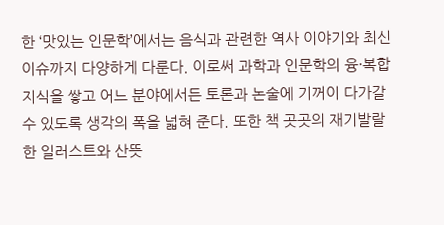한 ‘맛있는 인문학’에서는 음식과 관련한 역사 이야기와 최신 이슈까지 다양하게 다룬다. 이로써 과학과 인문학의 융·복합 지식을 쌓고 어느 분야에서든 토론과 논술에 기꺼이 다가갈 수 있도록 생각의 폭을 넓혀 준다. 또한 책 곳곳의 재기발랄한 일러스트와 산뜻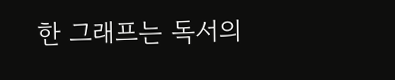한 그래프는 독서의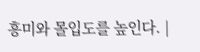흥미와 몰입도를 높인다. |